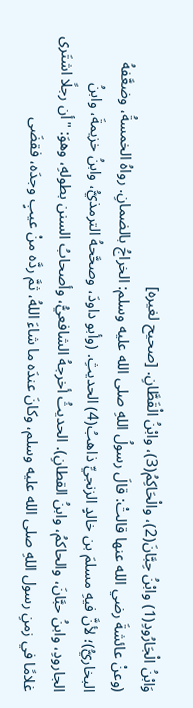وَابْنُ الْجَارُودِ(1) وابْنُ حِبَّانَ(2)، والْحَاكِمُ(3)، وابْنُ الْقَطَّانِ. [صحيح لغيره]
(وعنْ عائشةَ رضي الله عنها قالتْ: قالَ رسولُ اللهِ صلى الله عليه وسلم: الخراجُ بالضمانِ. رواهُ الخمسةُ، وضعَّفهُ البخاريُّ)؛ لأنَّ فيهِ مسلمَ بن خالدٍ الزنجيِّ ذاهبُ(4) الحديثِ. (وأبو داودَ، وصحَّحهُ الترمذيُّ، وابنُ خزيمةَ، وابنُ الجارودِ، وابنُ حبَّانَ، والحاكمُ، وابنُ القطانِ). الحديثُ أخرجهُ الشافعيُّ، وأصحابُ السنن بطولهِ، وهوَ: "أن رجلًا اشتَرى غلامًا في زمنِ رسول اللهِ صلى الله عليه وسلم، وكانَ عندَه ما شاءَ اللهُ، ثمَّ ردَّه منْ عيبٍ وجدَه، فقضَى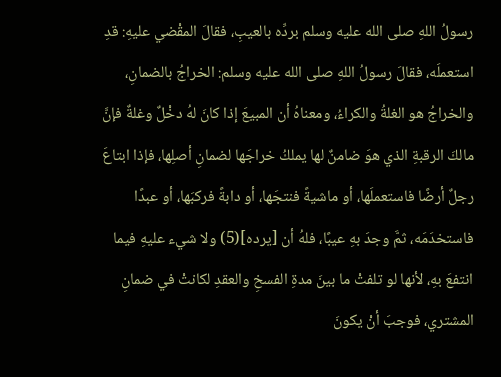رسولُ اللهِ صلى الله عليه وسلم بردِّه بالعيبِ، فقالَ المقْضي عليهِ: قدِ استعملَه، فقالَ رسولُ اللهِ صلى الله عليه وسلم: الخراجُ بالضمانِ، والخراجُ هو الغلةُ والكراءُ، ومعناهُ أن المبيعَ إذا كانَ لهُ دخْلٌ وغلةٌ فإنَّ مالكَ الرقبةِ الذي هوَ ضامنٌ لها يملكُ خراجَها لضمانِ أصلِها، فإذا ابتاعَ رجلٌ أرضًا فاستعملَها، أو ماشيةً فنتجَها، أو دابةً فركبَها، أو عبدًا فاستخدَمَه، ثمَّ وجدَ بهِ عيبًا، فلهُ أن [يرده](5) ولا شيء عليهِ فيما انتفعَ بهِ، لأنها لو تلفتْ ما بينَ مدةِ الفسخِ والعقدِ لكانتْ في ضمانِ المشتري، فوجبَ أنْ يكونَ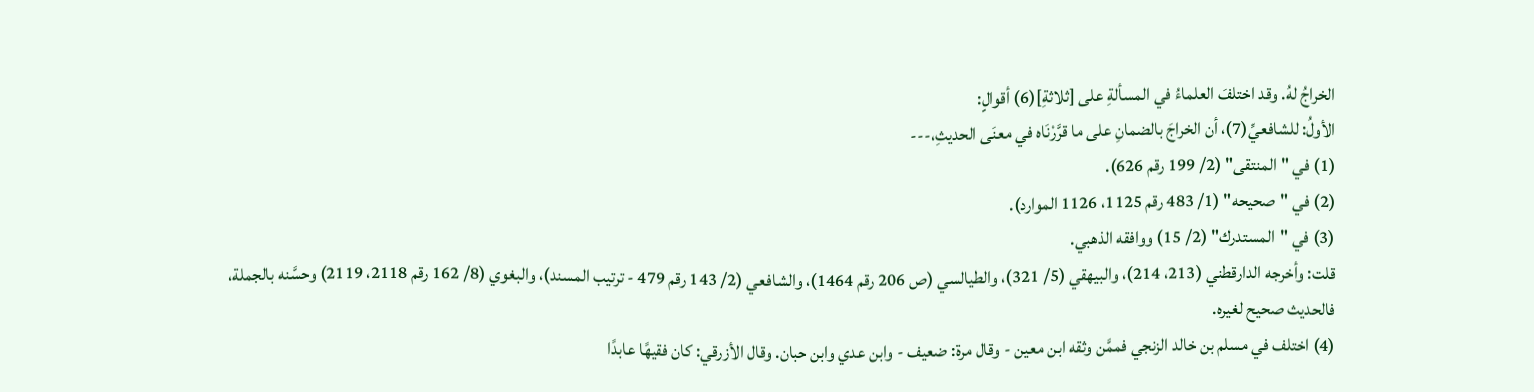الخراجُ لهُ. وقد اختلفَ العلماءُ في المسألةِ على [ثلاثةِ](6) أقوالٍ:
الأولُ: للشافعيِّ(7)، أن الخراجَ بالضمانِ على ما قرَّرْنَاه في معنَى الحديثِ،---
(1) في "المنتقى" (2/ 199 رقم 626).
(2) في "صحيحه" (1/ 483 رقم 1125، 1126 الموارد).
(3) في "المستدرك" (2/ 15) ووافقه الذهبي.
قلت: وأخرجه الدارقطني (213، 214)، والبيهقي (5/ 321)، والطيالسي (ص 206 رقم 1464)، والشافعي (2/ 143 رقم 479 - ترتيب المسند)، والبغوي (8/ 162 رقم 2118، 2119) وحسَّنه بالجملة، فالحديث صحيح لغيره.
(4) اختلف في مسلم بن خالد الزنجي فممَّن وثقه ابن معين - وقال مرة: ضعيف - وابن عدي وابن حبان. وقال الأزرقي: كان فقيهًا عابدًا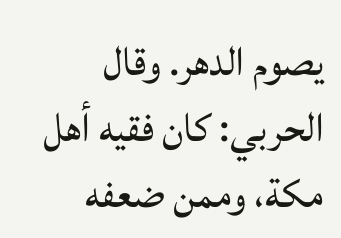يصوم الدهر. وقال الحربي: كان فقيه أهل مكة، وممن ضعفه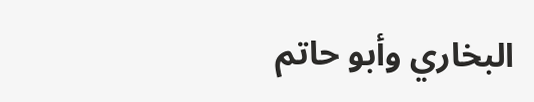البخاري وأبو حاتم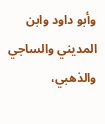وأبو داود وابن المديني والساجي والذهبي،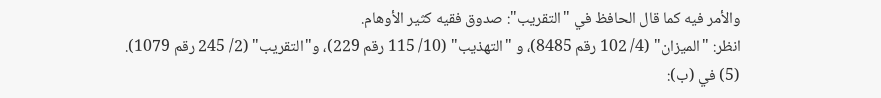والأمر فيه كما قال الحافظ في "التقريب": صدوق فقيه كثير الأوهام.
انظر: "الميزان" (4/ 102 رقم 8485)، و "التهذيب" (10/ 115 رقم 229)، و"التقريب" (2/ 245 رقم 1079).
(5) في (ب):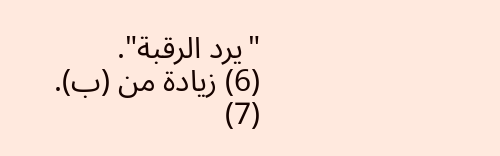"يرد الرقبة".
(6) زيادة من (ب).
(7)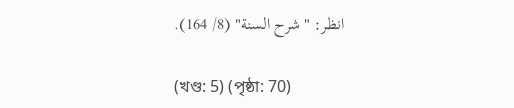انظر: "شرح السنة" (8/ 164).

(খণ্ড: 5) (পৃষ্ঠা: 70)